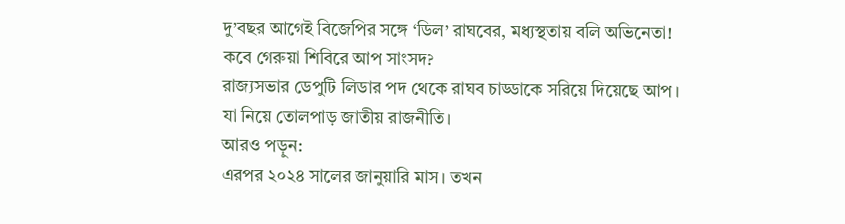দু’বছর আগেই বিজেপির সঙ্গে ‘ডিল’ রাঘবের, মধ্যস্থতায় বলি অভিনেতা! কবে গেরুয়া শিবিরে আপ সাংসদ?
রাজ্যসভার ডেপুটি লিডার পদ থেকে রাঘব চাড্ডাকে সরিয়ে দিয়েছে আপ। যা নিয়ে তোলপাড় জাতীয় রাজনীতি।
আরও পড়ুন:
এরপর ২০২৪ সালের জানুয়ারি মাস। তখন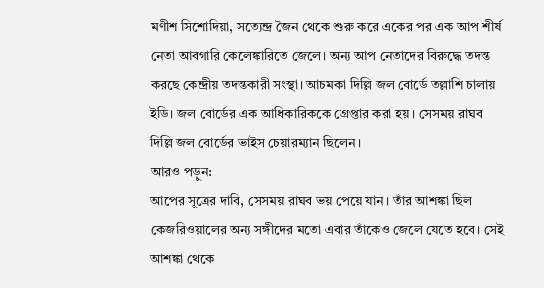মণীশ সিশোদিয়া, সত্যেন্দ্র জৈন থেকে শুরু করে একের পর এক আপ শীর্ষ নেতা আবগারি কেলেঙ্কারিতে জেলে। অন্য আপ নেতাদের বিরুদ্ধে তদন্ত করছে কেন্দ্রীয় তদন্তকারী সংস্থা। আচমকা দিল্লি জল বোর্ডে তল্লাশি চালায় ইডি। জল বোর্ডের এক আধিকারিককে গ্রেপ্তার করা হয়। সেসময় রাঘব দিল্লি জল বোর্ডের ভাইস চেয়ারম্যান ছিলেন।
আরও পড়ুন:
আপের সূত্রের দাবি, সেসময় রাঘব ভয় পেয়ে যান। তাঁর আশঙ্কা ছিল কেজরিওয়ালের অন্য সঙ্গীদের মতো এবার তাঁকেও জেলে যেতে হবে। সেই আশঙ্কা থেকে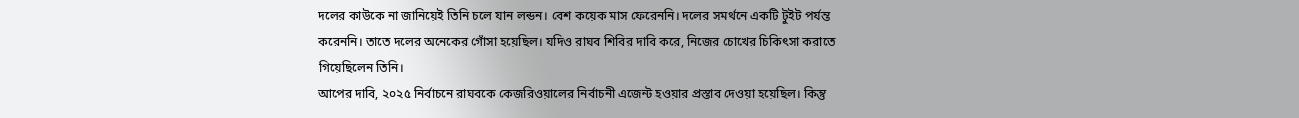দলের কাউকে না জানিয়েই তিনি চলে যান লন্ডন। বেশ কয়েক মাস ফেরেননি। দলের সমর্থনে একটি টুইট পর্যন্ত করেননি। তাতে দলের অনেকের গোঁসা হয়েছিল। যদিও রাঘব শিবির দাবি করে, নিজের চোখের চিকিৎসা করাতে গিয়েছিলেন তিনি।
আপের দাবি, ২০২৫ নির্বাচনে রাঘবকে কেজরিওয়ালের নির্বাচনী এজেন্ট হওয়ার প্রস্তাব দেওয়া হয়েছিল। কিন্তু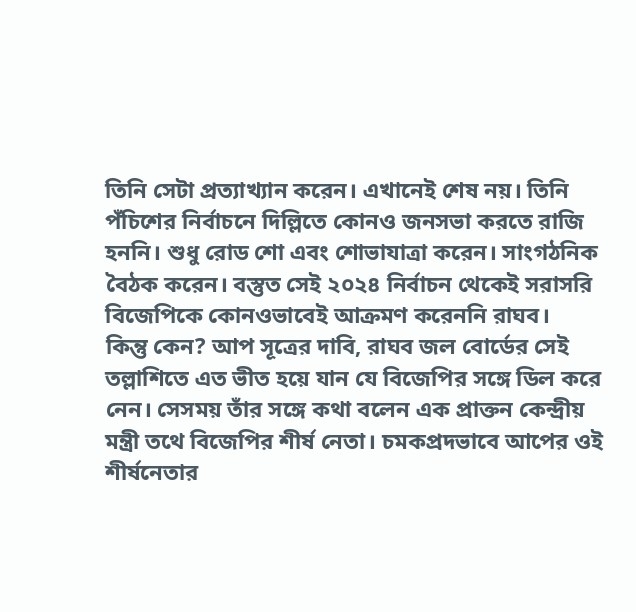তিনি সেটা প্রত্যাখ্যান করেন। এখানেই শেষ নয়। তিনি পঁচিশের নির্বাচনে দিল্লিতে কোনও জনসভা করতে রাজি হননি। শুধু রোড শো এবং শোভাযাত্রা করেন। সাংগঠনিক বৈঠক করেন। বস্তুত সেই ২০২৪ নির্বাচন থেকেই সরাসরি বিজেপিকে কোনওভাবেই আক্রমণ করেননি রাঘব।
কিন্তু কেন? আপ সূত্রের দাবি, রাঘব জল বোর্ডের সেই তল্লাশিতে এত ভীত হয়ে যান যে বিজেপির সঙ্গে ডিল করে নেন। সেসময় তাঁর সঙ্গে কথা বলেন এক প্রাক্তন কেন্দ্রীয় মন্ত্রী তথে বিজেপির শীর্ষ নেতা। চমকপ্রদভাবে আপের ওই শীর্ষনেতার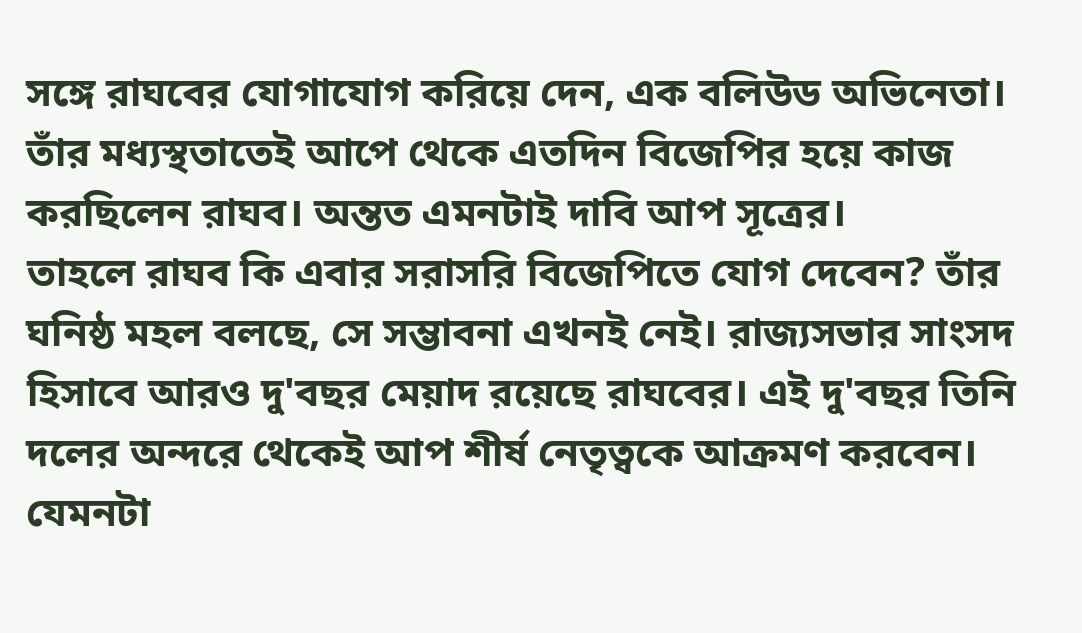সঙ্গে রাঘবের যোগাযোগ করিয়ে দেন, এক বলিউড অভিনেতা। তাঁর মধ্যস্থতাতেই আপে থেকে এতদিন বিজেপির হয়ে কাজ করছিলেন রাঘব। অন্তত এমনটাই দাবি আপ সূত্রের।
তাহলে রাঘব কি এবার সরাসরি বিজেপিতে যোগ দেবেন? তাঁর ঘনিষ্ঠ মহল বলছে, সে সম্ভাবনা এখনই নেই। রাজ্যসভার সাংসদ হিসাবে আরও দু'বছর মেয়াদ রয়েছে রাঘবের। এই দু'বছর তিনি দলের অন্দরে থেকেই আপ শীর্ষ নেতৃত্বকে আক্রমণ করবেন। যেমনটা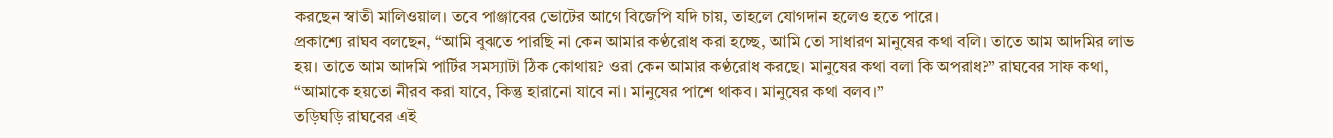করছেন স্বাতী মালিওয়াল। তবে পাঞ্জাবের ভোটের আগে বিজেপি যদি চায়, তাহলে যোগদান হলেও হতে পারে।
প্রকাশ্যে রাঘব বলছেন, “আমি বুঝতে পারছি না কেন আমার কণ্ঠরোধ করা হচ্ছে, আমি তো সাধারণ মানুষের কথা বলি। তাতে আম আদমির লাভ হয়। তাতে আম আদমি পার্টির সমস্যাটা ঠিক কোথায়? ওরা কেন আমার কণ্ঠরোধ করছে। মানুষের কথা বলা কি অপরাধ?” রাঘবের সাফ কথা, “আমাকে হয়তো নীরব করা যাবে, কিন্তু হারানো যাবে না। মানুষের পাশে থাকব। মানুষের কথা বলব।”
তড়িঘড়ি রাঘবের এই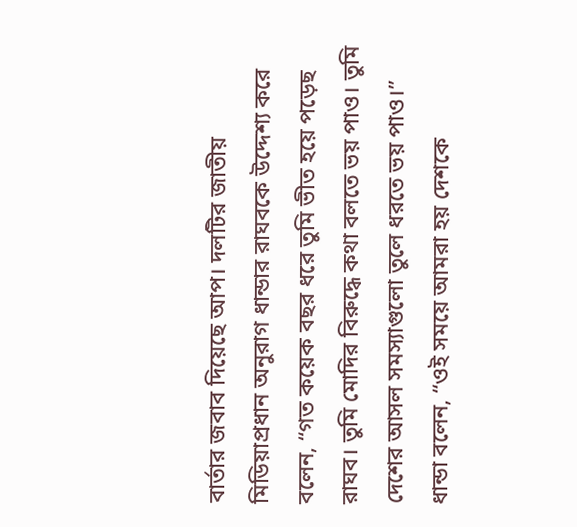বার্তার জবাব দিয়েছে আপ। দলটির জাতীয় মিডিয়াপ্রধান অনুরাগ ধান্ডার রাঘবকে উদ্দেশ্য করে বলেন, “গত কয়েক বছর ধরে তুমি ভীত হয়ে পড়েছ রাঘব। তুমি মোদির বিরুদ্ধে কথা বলতে ভয় পাও। তুমি দেশের আসল সমস্যাগুলো তুলে ধরতে ভয় পাও।” ধান্ডা বলেন, “ওই সময়ে আমরা হয় দেশকে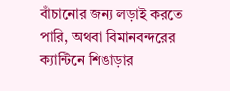বাঁচানোর জন্য লড়াই করতে পারি, অথবা বিমানবন্দরের ক্যান্টিনে শিঙাড়ার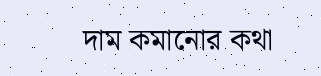দাম কমানোর কথা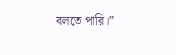বলতে পারি।”